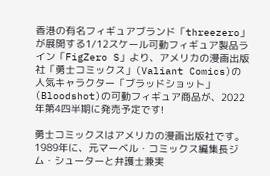香港の有名フィギュアブランド「threezero」が展開する1/12スケール可動フィギュア製品ライン「FigZero S」より、アメリカの漫画出版社「勇士コミックス」(Valiant Comics)の人気キャラクター「ブラッドショット」(Bloodshot)の可動フィギュア商品が、2022年第4四半期に発売予定です!

勇士コミックスはアメリカの漫画出版社です。1989年に、元マーベル・コミックス編集長ジム・シューターと弁護士兼実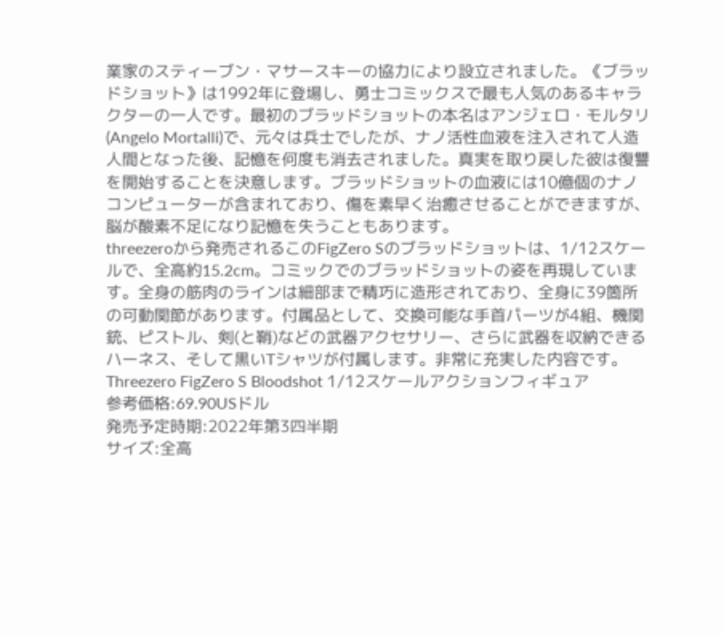業家のスティーブン・マサースキーの協力により設立されました。《ブラッドショット》は1992年に登場し、勇士コミックスで最も人気のあるキャラクターの一人です。最初のブラッドショットの本名はアンジェロ・モルタリ(Angelo Mortalli)で、元々は兵士でしたが、ナノ活性血液を注入されて人造人間となった後、記憶を何度も消去されました。真実を取り戻した彼は復讐を開始することを決意します。ブラッドショットの血液には10億個のナノコンピューターが含まれており、傷を素早く治癒させることができますが、脳が酸素不足になり記憶を失うこともあります。
threezeroから発売されるこのFigZero Sのブラッドショットは、1/12スケールで、全高約15.2cm。コミックでのブラッドショットの姿を再現しています。全身の筋肉のラインは細部まで精巧に造形されており、全身に39箇所の可動関節があります。付属品として、交換可能な手首パーツが4組、機関銃、ピストル、剣(と鞘)などの武器アクセサリー、さらに武器を収納できるハーネス、そして黒いTシャツが付属します。非常に充実した内容です。
Threezero FigZero S Bloodshot 1/12スケールアクションフィギュア
参考価格:69.90USドル
発売予定時期:2022年第3四半期
サイズ:全高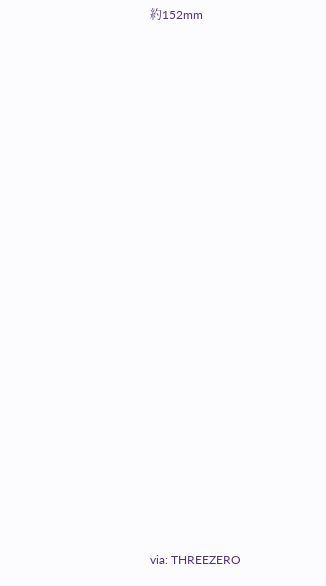約152mm





















via: THREEZERO